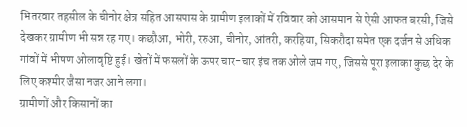भितरवार तहसील के चीनोर क्षेत्र सहित आसपास के ग्रामीण इलाकों में रविवार को आसमान से ऐसी आफत बरसी, जिसे देखकर ग्रामीण भी सन्न रह गए। कछौआ, भोरी, ररुआ, चीनोर, आंतरी, करहिया, सिकरौदा समेत एक दर्जन से अधिक गांवों में भीषण ओलावृष्टि हुई। खेतों में फसलों के ऊपर चार-चार इंच तक ओले जम गए, जिससे पूरा इलाका कुछ देर के लिए कश्मीर जैसा नजर आने लगा।
ग्रामीणों और किसानों का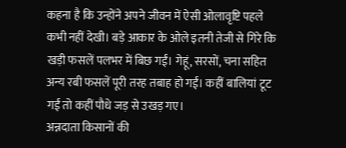कहना है कि उन्होंने अपने जीवन में ऐसी ओलावृष्टि पहले कभी नहीं देखी। बड़े आकार के ओले इतनी तेजी से गिरे कि खड़ी फसलें पलभर में बिछ गईं। गेहूं, सरसों, चना सहित अन्य रबी फसलें पूरी तरह तबाह हो गईं। कहीं बालियां टूट गईं तो कहीं पौधे जड़ से उखड़ गए।
अन्नदाता किसानों की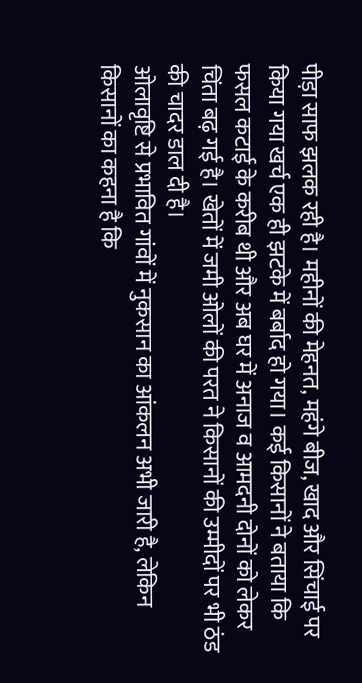पीड़ा साफ झलक रही है। महीनों की मेहनत, महंगे बीज, खाद और सिंचाई पर किया गया खर्च एक ही झटके में बर्बाद हो गया। कई किसानों ने बताया कि फसल कटाई के करीब थी और अब घर में अनाज व आमदनी दोनों को लेकर चिंता बढ़ गई है। खेतों में जमी ओलों की परत ने किसानों की उम्मीदों पर भी ठंड की चादर डाल दी है।
ओलावृष्टि से प्रभावित गांवों में नुकसान का आंकलन अभी जारी है, लेकिन किसानों का कहना है कि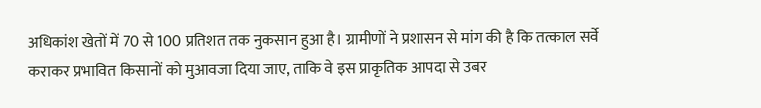अधिकांश खेतों में 70 से 100 प्रतिशत तक नुकसान हुआ है। ग्रामीणों ने प्रशासन से मांग की है कि तत्काल सर्वे कराकर प्रभावित किसानों को मुआवजा दिया जाए, ताकि वे इस प्राकृतिक आपदा से उबर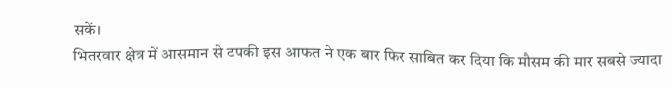सकें।
भितरवार क्षेत्र में आसमान से टपकी इस आफत ने एक बार फिर साबित कर दिया कि मौसम की मार सबसे ज्यादा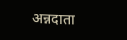अन्नदाता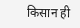किसान ही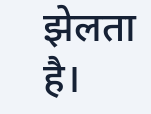झेलता है।